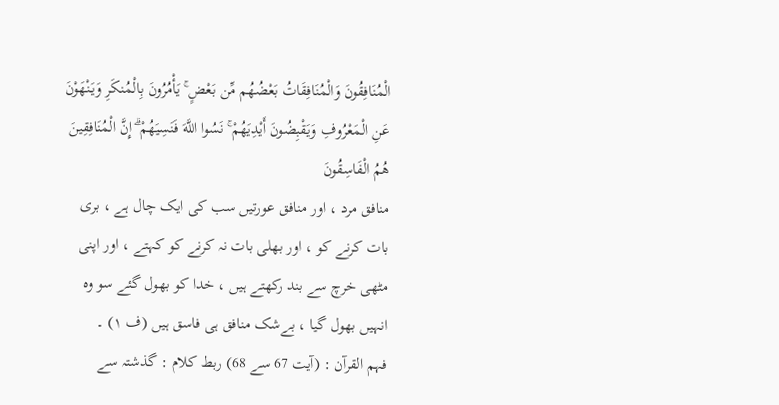الْمُنَافِقُونَ وَالْمُنَافِقَاتُ بَعْضُهُم مِّن بَعْضٍ ۚ يَأْمُرُونَ بِالْمُنكَرِ وَيَنْهَوْنَ عَنِ الْمَعْرُوفِ وَيَقْبِضُونَ أَيْدِيَهُمْ ۚ نَسُوا اللَّهَ فَنَسِيَهُمْ ۗ إِنَّ الْمُنَافِقِينَ هُمُ الْفَاسِقُونَ
منافق مرد ، اور منافق عورتیں سب کی ایک چال ہے ، بری بات کرنے کو ، اور بھلی بات نہ کرنے کو کہتے ، اور اپنی مٹھی خرچ سے بند رکھتے ہیں ، خدا کو بھول گئے سو وہ انہیں بھول گیا ، بےشک منافق ہی فاسق ہیں (ف ١) ۔
فہم القرآن : (آیت 67 سے 68) ربط کلام : گذشتہ سے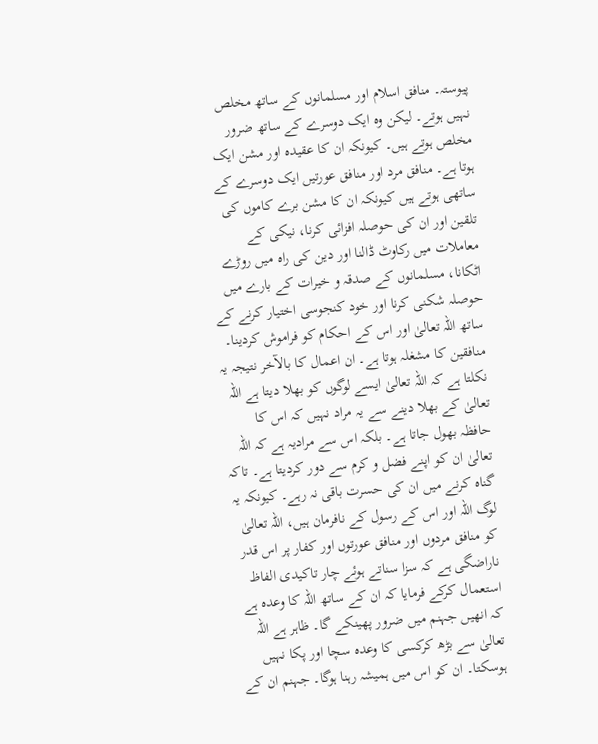پیوستہ۔ منافق اسلام اور مسلمانوں کے ساتھ مخلص نہیں ہوتے۔ لیکن وہ ایک دوسرے کے ساتھ ضرور مخلص ہوتے ہیں۔ کیونکہ ان کا عقیدہ اور مشن ایک ہوتا ہے۔ منافق مرد اور منافق عورتیں ایک دوسرے کے ساتھی ہوتے ہیں کیونکہ ان کا مشن برے کاموں کی تلقین اور ان کی حوصلہ افزائی کرنا، نیکی کے معاملات میں رکاوٹ ڈالنا اور دین کی راہ میں روڑے اٹکانا، مسلمانوں کے صدقہ و خیرات کے بارے میں حوصلہ شکنی کرنا اور خود کنجوسی اختیار کرنے کے ساتھ اللہ تعالیٰ اور اس کے احکام کو فراموش کردینا۔ منافقین کا مشغلہ ہوتا ہے۔ ان اعمال کا بالآخر نتیجہ یہ نکلتا ہے کہ اللہ تعالیٰ ایسے لوگوں کو بھلا دیتا ہے اللہ تعالیٰ کے بھلا دینے سے یہ مراد نہیں کہ اس کا حافظہ بھول جاتا ہے۔ بلکہ اس سے مرادیہ ہے کہ اللہ تعالیٰ ان کو اپنے فضل و کرم سے دور کردیتا ہے۔ تاکہ گناہ کرنے میں ان کی حسرت باقی نہ رہے۔ کیونکہ یہ لوگ اللہ اور اس کے رسول کے نافرمان ہیں، اللہ تعالیٰ کو منافق مردوں اور منافق عورتوں اور کفار پر اس قدر ناراضگی ہے کہ سزا سناتے ہوئے چار تاکیدی الفاظ استعمال کرکے فرمایا کہ ان کے ساتھ اللہ کا وعدہ ہے کہ انھیں جہنم میں ضرور پھینکے گا۔ ظاہر ہے اللہ تعالیٰ سے بڑھ کرکسی کا وعدہ سچا اور پکا نہیں ہوسکتا۔ ان کو اس میں ہمیشہ رہنا ہوگا۔ جہنم ان کے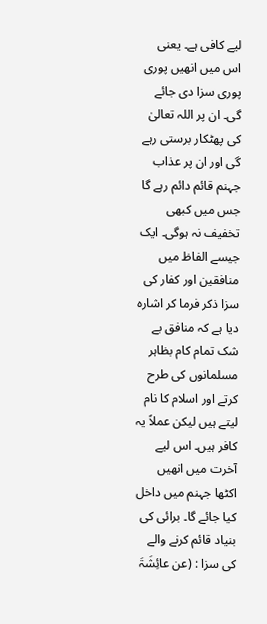لیے کافی ہے۔ یعنی اس میں انھیں پوری پوری سزا دی جائے گی۔ ان پر اللہ تعالیٰ کی پھٹکار برستی رہے گی اور ان پر عذاب جہنم قائم دائم رہے گا جس میں کبھی تخفیف نہ ہوگی۔ ایک جیسے الفاظ میں منافقین اور کفار کی سزا ذکر فرما کر اشارہ دیا ہے کہ منافق بے شک تمام کام بظاہر مسلمانوں کی طرح کرتے اور اسلام کا نام لیتے ہیں لیکن عملاً یہ کافر ہیں۔ اس لیے آخرت میں انھیں اکٹھا جہنم میں داخل کیا جائے گا۔ برائی کی بنیاد قائم کرنے والے کی سزا : (عن عائِشَۃَ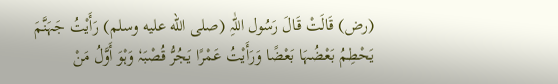(رض) قَالَتْ قَالَ رَسُول اللّٰہِ (صلى الله عليه وسلم) رَأَیْتُ جَہَنَّمَ یَحْطِمُ بَعْضُہَا بَعْضًا وَرَأَیْتُ عَمْرًا یَجُرُّ قُصْبَہٗ وَہْوَ أَوَّلُ مَنْ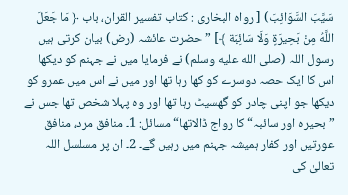سَیَّبَ السَّوَائِبَ) [ رواہ البخاری : کتاب تفسیر القران، باب ﴿ مَا جَعَلَ اللَّهُ مِنْ بَحِيرَةٍ وَلَا سَائِبَة ﴾] ” حضرت عائشہ (رض) بیان کرتی ہیں رسول اللہ (صلى الله عليه وسلم) نے فرمایا میں نے جہنم کو دیکھا اس کا ایک حصہ دوسرے کو کھا رہا تھا اور میں نے اس میں عمرو کو دیکھا جو اپنی چادر کو گھسیٹ رہا تھا اور وہ پہلا شخص تھا جس نے ” بحیرہ اور سائبہ“ کا رواج ڈالاتھا“ مسائل: 1۔ منافق مرد، منافق عورتیں اور کفار ہمیشہ جہنم میں رہیں گے۔ 2۔ ان پر مسلسل اللہ تعالیٰ کی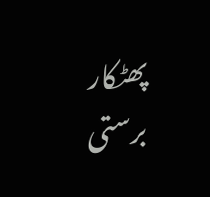پھٹکار برستی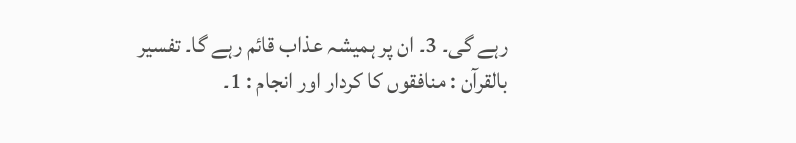رہے گی۔ 3۔ ان پر ہمیشہ عذاب قائم رہے گا۔ تفسیر بالقرآن : منافقوں کا کردار اور انجام : 1۔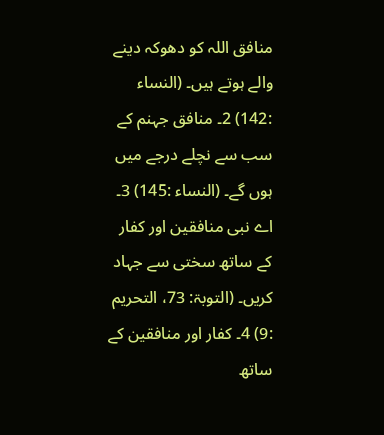منافق اللہ کو دھوکہ دینے والے ہوتے ہیں۔ (النساء :142) 2۔ منافق جہنم کے سب سے نچلے درجے میں ہوں گے۔ (النساء :145) 3۔ اے نبی منافقین اور کفار کے ساتھ سختی سے جہاد کریں۔ (التوبۃ: 73، التحریم :9) 4۔ کفار اور منافقین کے ساتھ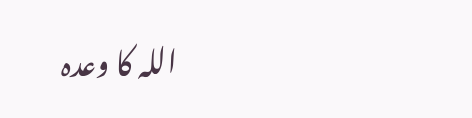اللہ کا وعدہ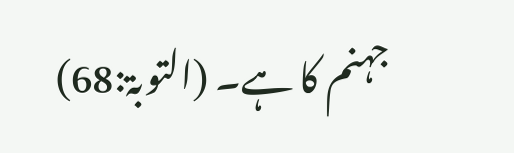جہنم کا ہے۔ (التوبۃ:68)